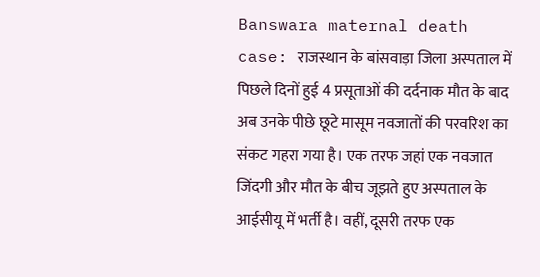Banswara maternal death case: राजस्थान के बांसवाड़ा जिला अस्पताल में पिछले दिनों हुई 4 प्रसूताओं की दर्दनाक मौत के बाद अब उनके पीछे छूटे मासूम नवजातों की परवरिश का संकट गहरा गया है। एक तरफ जहां एक नवजात जिंदगी और मौत के बीच जूझते हुए अस्पताल के आईसीयू में भर्ती है। वहीं, दूसरी तरफ एक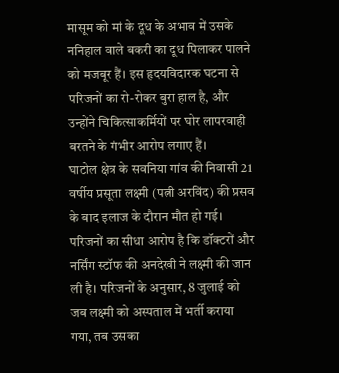मासूम को मां के दूध के अभाव में उसके ननिहाल वाले बकरी का दूध पिलाकर पालने को मजबूर हैं। इस हृदयविदारक घटना से परिजनों का रो-रोकर बुरा हाल है, और उन्होंने चिकित्साकर्मियों पर घोर लापरवाही बरतने के गंभीर आरोप लगाए हैं।
घाटोल क्षेत्र के सवनिया गांव की निवासी 21 वर्षीय प्रसूता लक्ष्मी (पत्नी अरविंद) की प्रसव के बाद इलाज के दौरान मौत हो गई। परिजनों का सीधा आरोप है कि डॉक्टरों और नर्सिंग स्टॉफ की अनदेखी ने लक्ष्मी की जान ली है। परिजनों के अनुसार, 8 जुलाई को जब लक्ष्मी को अस्पताल में भर्ती कराया गया, तब उसका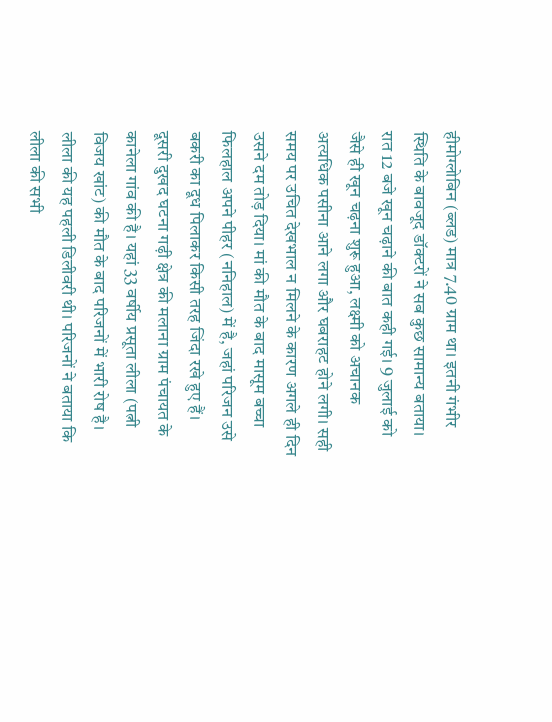हीमोग्लोबिन (ब्लड) मात्र 7.40 ग्राम था। इतनी गंभीर स्थिति के बावजूद डॉक्टरों ने सब कुछ सामान्य बताया।
रात 12 बजे खून चढ़ाने की बात कही गई। 9 जुलाई को जैसे ही खून चढ़ना शुरू हुआ, लक्ष्मी को अचानक अत्यधिक पसीना आने लगा और घबराहट होने लगी। सही समय पर उचित देखभाल न मिलने के कारण अगले ही दिन उसने दम तोड़ दिया। मां की मौत के बाद मासूम बच्चा फिलहाल अपने पीहर (ननिहाल) में है, जहां परिजन उसे बकरी का दूध पिलाकर किसी तरह जिंदा रखे हुए हैं।
दूसरी दुखद घटना गढ़ी क्षेत्र की मलाना ग्राम पंचायत के कानेला गांव की है। यहां 33 वर्षीय प्रसूता लीला (पत्नी विजय खांट) की मौत के बाद परिजनों में भारी रोष है। लीला की यह पहली डिलीवरी थी। परिजनों ने बताया कि लीला की सभी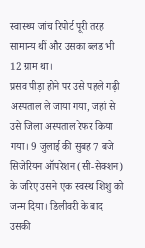स्वास्थ्य जांच रिपोर्ट पूरी तरह सामान्य थीं और उसका ब्लड भी 12 ग्राम था।
प्रसव पीड़ा होने पर उसे पहले गढ़ी अस्पताल ले जाया गया, जहां से उसे जिला अस्पताल रेफर किया गया। 9 जुलाई की सुबह 7 बजे सिजेरियन ऑपरेशन (सी-सेक्शन) के जरिए उसने एक स्वस्थ शिशु को जन्म दिया। डिलीवरी के बाद उसकी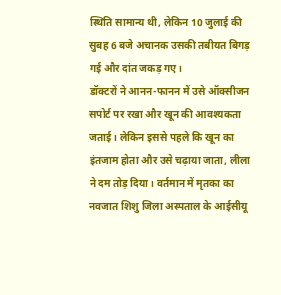स्थिति सामान्य थी, लेकिन 10 जुलाई की सुबह 6 बजे अचानक उसकी तबीयत बिगड़ गई और दांत जकड़ गए।
डॉक्टरों ने आनन-फानन में उसे ऑक्सीजन सपोर्ट पर रखा और खून की आवश्यकता जताई। लेकिन इससे पहले कि खून का इंतजाम होता और उसे चढ़ाया जाता, लीला ने दम तोड़ दिया। वर्तमान में मृतका का नवजात शिशु जिला अस्पताल के आईसीयू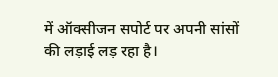में ऑक्सीजन सपोर्ट पर अपनी सांसों की लड़ाई लड़ रहा है।